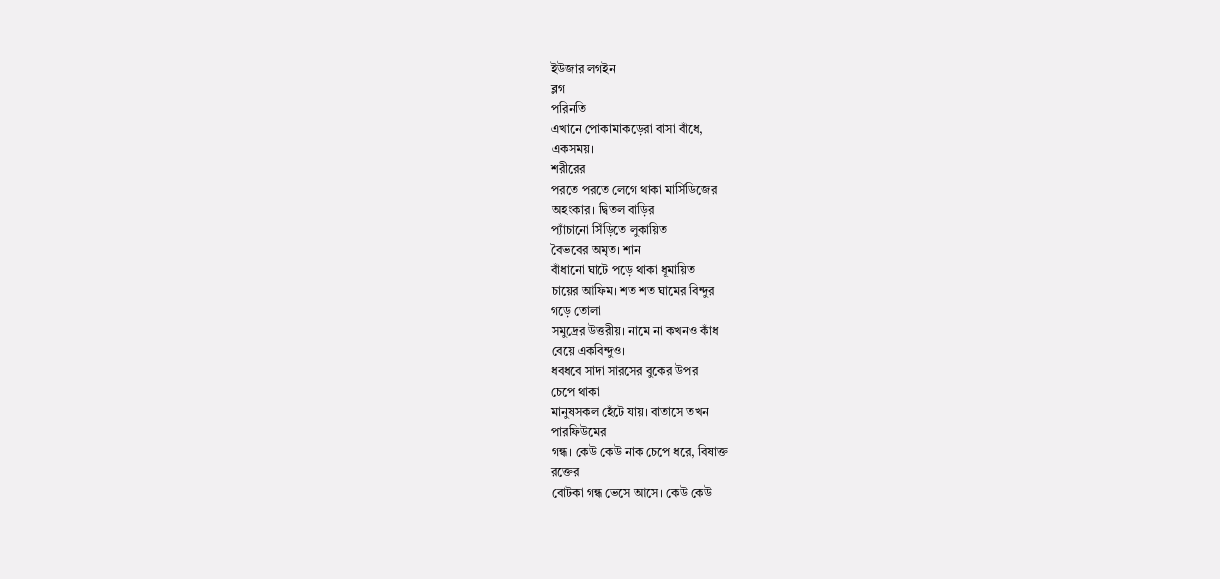ইউজার লগইন
ব্লগ
পরিনতি
এখানে পোকামাকড়েরা বাসা বাঁধে,
একসময়।
শরীরের
পরতে পরতে লেগে থাকা মার্সিডিজের
অহংকার। দ্বিতল বাড়ির
প্যাঁচানো সিঁড়িতে লুকায়িত
বৈভবের অমৃত। শান
বাঁধানো ঘাটে পড়ে থাকা ধূমায়িত
চায়ের আফিম। শত শত ঘামের বিন্দুর
গড়ে তোলা
সমুদ্রের উত্তরীয়। নামে না কখনও কাঁধ
বেয়ে একবিন্দুও।
ধবধবে সাদা সারসের বুকের উপর
চেপে থাকা
মানুষসকল হেঁটে যায়। বাতাসে তখন
পারফিউমের
গন্ধ। কেউ কেউ নাক চেপে ধরে, বিষাক্ত
রক্তের
বোটকা গন্ধ ভেসে আসে। কেউ কেউ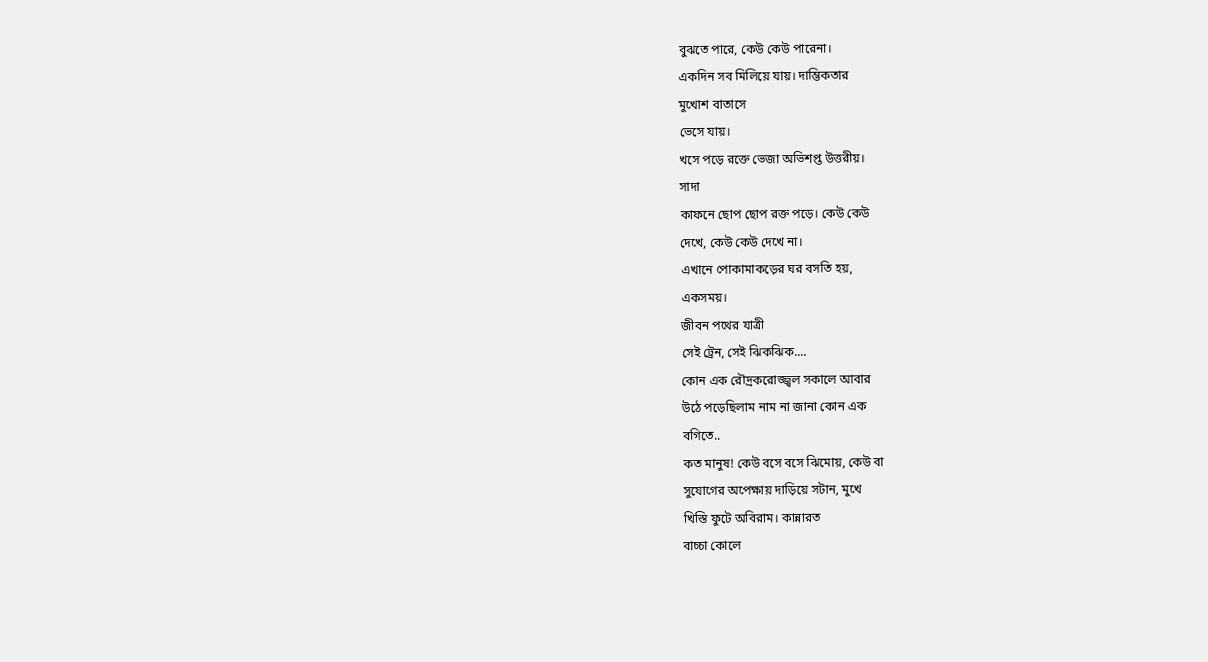বুঝতে পারে, কেউ কেউ পারেনা।
একদিন সব মিলিয়ে যায়। দাম্ভিকতার
মুখোশ বাতাসে
ভেসে যায়।
খসে পড়ে রক্তে ভেজা অভিশপ্ত উত্তরীয়।
সাদা
কাফনে ছোপ ছোপ রক্ত পড়ে। কেউ কেউ
দেখে, কেউ কেউ দেখে না।
এখানে পোকামাকড়ের ঘর বসতি হয়,
একসময়।
জীবন পথের যাত্রী
সেই ট্রেন, সেই ঝিকঝিক....
কোন এক রৌদ্রকরোজ্জ্বল সকালে আবার
উঠে পড়েছিলাম নাম না জানা কোন এক
বগিতে..
কত মানুষ! কেউ বসে বসে ঝিমোয়, কেউ বা
সুযোগের অপেক্ষায় দাড়িয়ে সটান, মুখে
খিস্তি ফুটে অবিরাম। কান্নারত
বাচ্চা কোলে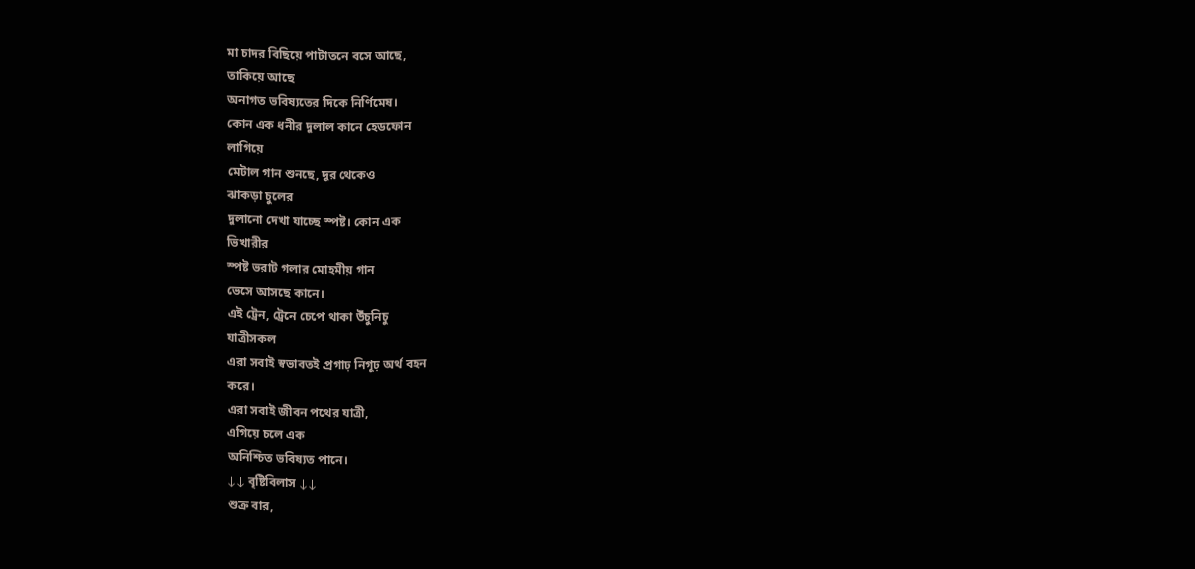মা চাদর বিছিয়ে পাটাতনে বসে আছে,
তাকিয়ে আছে
অনাগত ভবিষ্যতের দিকে নির্ণিমেষ।
কোন এক ধনীর দুলাল কানে হেডফোন
লাগিয়ে
মেটাল গান শুনছে, দূর থেকেও
ঝাকড়া চুলের
দুলানো দেখা যাচ্ছে স্পষ্ট। কোন এক
ভিখারীর
স্পষ্ট ভরাট গলার মোহমীয় গান
ভেসে আসছে কানে।
এই ট্রেন, ট্রেনে চেপে থাকা উঁচুনিচু
যাত্রীসকল
এরা সবাই স্বভাবতই প্রগাঢ় নিগূঢ় অর্থ বহন
করে।
এরা সবাই জীবন পথের যাত্রী,
এগিয়ে চলে এক
অনিশ্চিত ভবিষ্যত পানে।
↓↓ বৃষ্টিবিলাস ↓↓
শুক্র বার,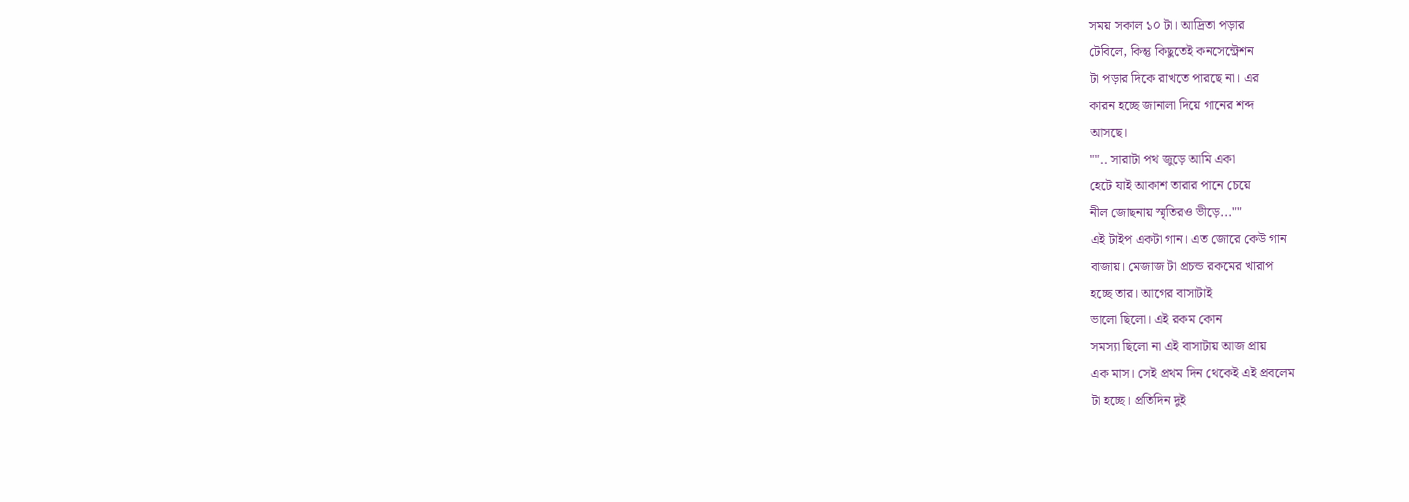সময় সকাল ১০ টা। আদ্রিতা পড়ার
টেবিলে, কিন্তু কিছুতেই কনসেন্ট্রেশন
টা পড়ার দিকে রাখতে পারছে না। এর
কারন হচ্ছে জানালা দিয়ে গানের শব্দ
আসছে।
"".. সারাটা পথ জুড়ে আমি একা
হেটে যাই আকাশ তারার পানে চেয়ে
নীল জোছনায় স্মৃতিরও ভীড়ে...""
এই টাইপ একটা গান। এত জোরে কেউ গান
বাজায়। মেজাজ টা প্রচন্ড রকমের খারাপ
হচ্ছে তার। আগের বাসাটাই
ভালো ছিলো। এই রকম কোন
সমস্যা ছিলো না এই বাসাটায় আজ প্রায়
এক মাস। সেই প্রথম দিন থেকেই এই প্রবলেম
টা হচ্ছে। প্রতিদিন দুই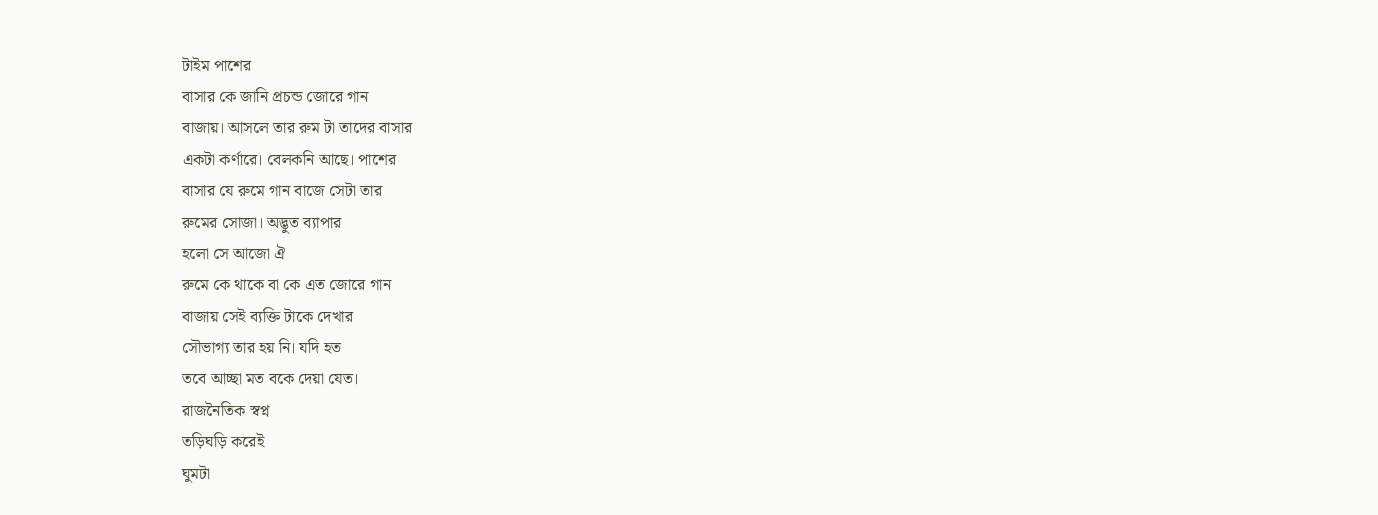টাইম পাশের
বাসার কে জানি প্রচন্ড জোরে গান
বাজায়। আসলে তার রুম টা তাদের বাসার
একটা কর্ণারে। বেলকনি আছে। পাশের
বাসার যে রুমে গান বাজে সেটা তার
রুমের সোজা। অদ্ভুত ব্যাপার
হলো সে আজো ঐ
রুমে কে থাকে বা কে এত জোরে গান
বাজায় সেই ব্যক্তি টাকে দেখার
সৌভাগ্য তার হয় নি। যদি হত
তবে আচ্ছা মত বকে দেয়া যেত।
রাজনৈতিক স্বপ্ন
তড়িঘড়ি করেই
ঘুমটা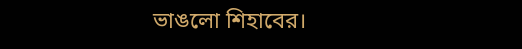ভাঙলো শিহাবের।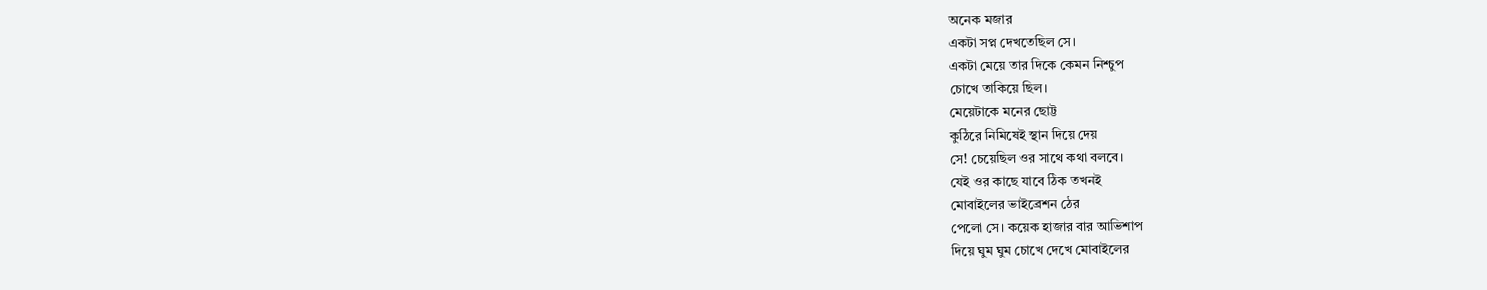অনেক মজার
একটা সপ্ন দেখতেছিল সে।
একটা মেয়ে তার দিকে কেমন নিশ্চুপ
চোখে তাকিয়ে ছিল।
মেয়েটাকে মনের ছোট্ট
কুঠিরে নিমিষেই স্থান দিয়ে দেয়
সে! চেয়েছিল ওর সাথে কথা বলবে।
যেই ওর কাছে যাবে ঠিক তখনই
মোবাইলের ভাইব্রেশন ঠের
পেলো সে। কয়েক হাজার বার আভিশাপ
দিয়ে ঘুম ঘুম চোখে দেখে মোবাইলের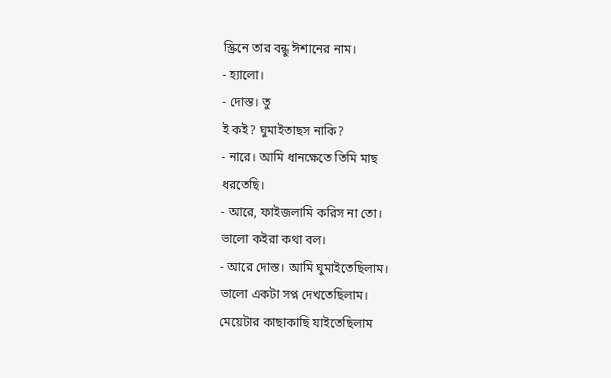স্ক্রিনে তার বন্ধু ঈশানের নাম।
- হ্যালো।
- দোস্ত। তু
ই কই? ঘুমাইতাছস নাকি?
- নারে। আমি ধানক্ষেতে তিমি মাছ
ধরতেছি।
- আরে, ফাইজলামি করিস না তো।
ভালো কইরা কথা বল।
- আরে দোস্ত। আমি ঘুমাইতেছিলাম।
ভালো একটা সপ্ন দেখতেছিলাম।
মেয়েটার কাছাকাছি যাইতেছিলাম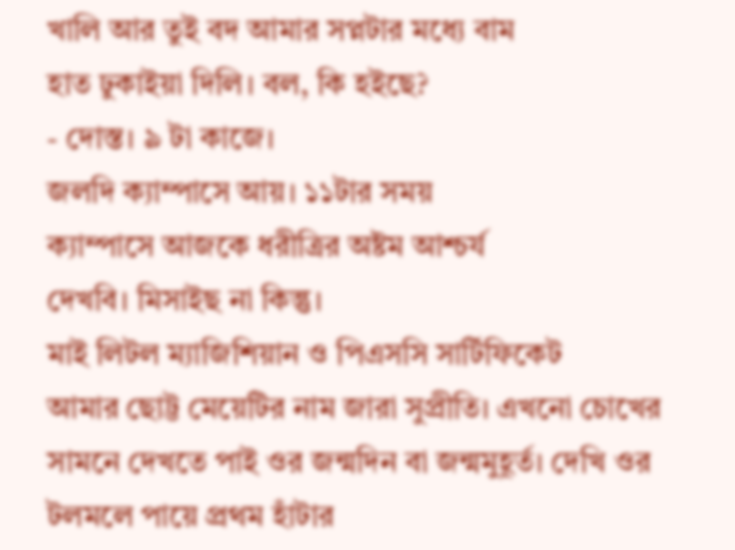খালি আর তুই বদ আমার সপ্নটার মধ্যে বাম
হাত ঢুকাইয়া দিলি। বল, কি হইছে?
- দোস্ত। ৯ টা কাজে।
জলদি ক্যাম্পাসে আয়। ১১টার সময়
ক্যাম্পাসে আজকে ধরীত্রির অষ্টম আশ্চর্য
দেখবি। মিসাইছ না কিন্তু।
মাই লিটল ম্যাজিশিয়ান ও পিএসসি সার্টিফিকেট
আমার ছোট্ট মেয়েটির নাম জারা সুপ্রীতি। এখনো চোখের সামনে দেখতে পাই ওর জন্মদিন বা জন্মমুহূর্ত। দেখি ওর টলমলে পায়ে প্রথম হাঁটার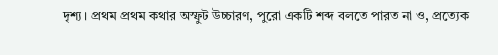দৃশ্য। প্রথম প্রথম কথার অস্ফুট উচ্চারণ, পুরো একটি শব্দ বলতে পারত না ও, প্রত্যেক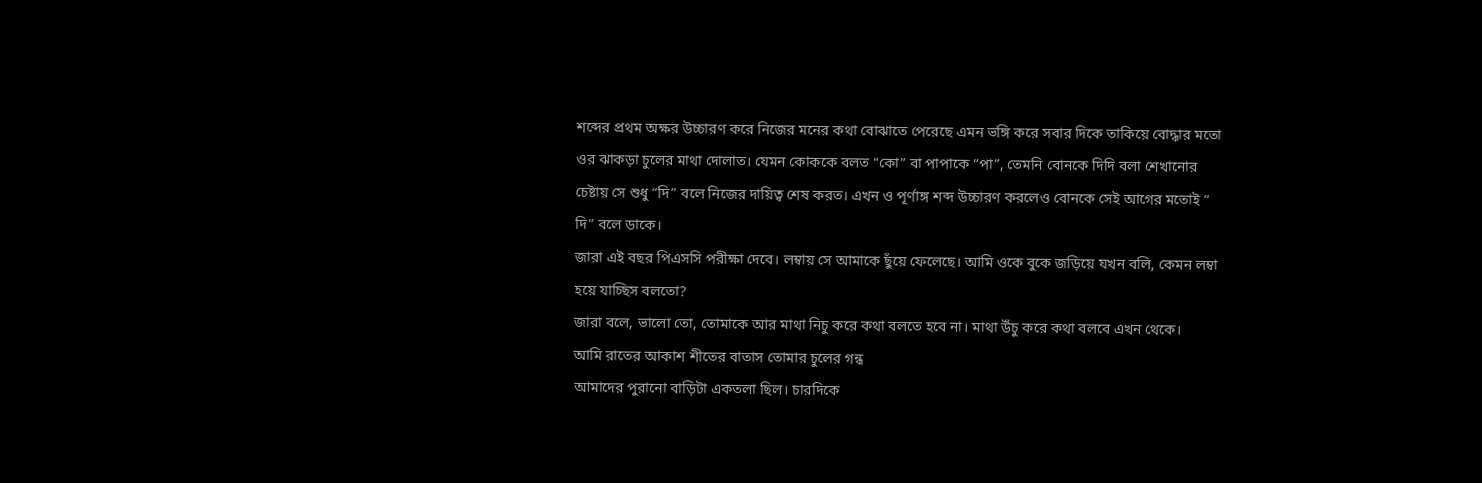শব্দের প্রথম অক্ষর উচ্চারণ করে নিজের মনের কথা বোঝাতে পেরেছে এমন ভঙ্গি করে সবার দিকে তাকিয়ে বোদ্ধার মতো ওর ঝাকড়া চুলের মাথা দোলাত। যেমন কোককে বলত “কো” বা পাপাকে “পা”, তেমনি বোনকে দিদি বলা শেখানোর চেষ্টায় সে শুধু “দি” বলে নিজের দায়িত্ব শেষ করত। এখন ও পূর্ণাঙ্গ শব্দ উচ্চারণ করলেও বোনকে সেই আগের মতোই “ দি” বলে ডাকে।
জারা এই বছর পিএসসি পরীক্ষা দেবে। লম্বায় সে আমাকে ছুঁয়ে ফেলেছে। আমি ওকে বুকে জড়িয়ে যখন বলি, কেমন লম্বা হয়ে যাচ্ছিস বলতো?
জারা বলে, ভালো তো, তোমাকে আর মাথা নিচু করে কথা বলতে হবে না। মাথা উঁচু করে কথা বলবে এখন থেকে।
আমি রাতের আকাশ শীতের বাতাস তোমার চুলের গন্ধ
আমাদের পুরানো বাড়িটা একতলা ছিল। চারদিকে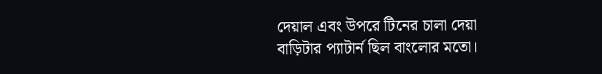দেয়াল এবং উপরে টিনের চালা দেয়া বাড়িটার প্যাটার্ন ছিল বাংলোর মতো।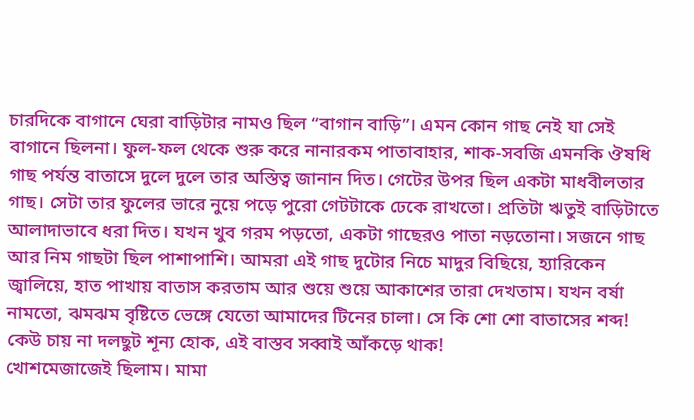চারদিকে বাগানে ঘেরা বাড়িটার নামও ছিল “বাগান বাড়ি”। এমন কোন গাছ নেই যা সেই বাগানে ছিলনা। ফুল-ফল থেকে শুরু করে নানারকম পাতাবাহার, শাক-সবজি এমনকি ঔষধি গাছ পর্যন্ত বাতাসে দুলে দুলে তার অস্তিত্ব জানান দিত। গেটের উপর ছিল একটা মাধবীলতার গাছ। সেটা তার ফুলের ভারে নুয়ে পড়ে পুরো গেটটাকে ঢেকে রাখতো। প্রতিটা ঋতুই বাড়িটাতে আলাদাভাবে ধরা দিত। যখন খুব গরম পড়তো, একটা গাছেরও পাতা নড়তোনা। সজনে গাছ আর নিম গাছটা ছিল পাশাপাশি। আমরা এই গাছ দুটোর নিচে মাদুর বিছিয়ে, হ্যারিকেন জ্বালিয়ে, হাত পাখায় বাতাস করতাম আর শুয়ে শুয়ে আকাশের তারা দেখতাম। যখন বর্ষা নামতো, ঝমঝম বৃষ্টিতে ভেঙ্গে যেতো আমাদের টিনের চালা। সে কি শো শো বাতাসের শব্দ!
কেউ চায় না দলছুট শূন্য হোক, এই বাস্তব সব্বাই আঁকড়ে থাক!
খোশমেজাজেই ছিলাম। মামা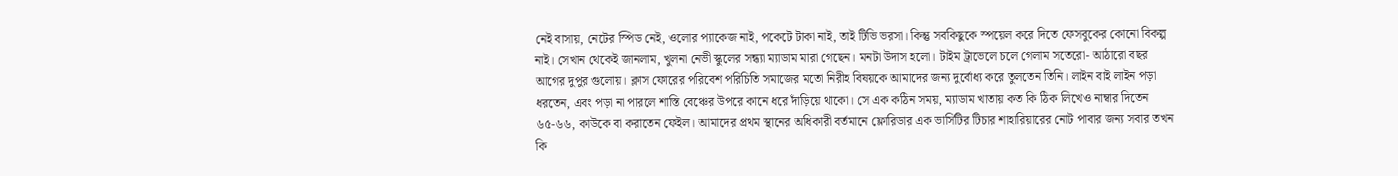নেই বাসায়, নেটের স্পিড নেই, ওলোর প্যাকেজ নাই, পকেটে টাকা নাই, তাই টিভি ভরসা। কিন্তু সবকিছুকে স্পয়েল করে দিতে ফেসবুকের কোনো বিকল্প নাই। সেখান থেকেই জানলাম, খুলনা নেভী স্কুলের সন্ধ্যা ম্যাডাম মারা গেছেন। মনটা উদাস হলো। টাইম ট্রাভেলে চলে গেলাম সতেরো- আঠারো বছর আগের দুপুর গুলোয়। ক্লাস ফোরের পরিবেশ পরিচিতি সমাজের মতো নিরীহ বিষয়কে আমাদের জন্য দুর্বোধ্য করে তুলতেন তিনি। লাইন বাই লাইন পড়া ধরতেন, এবং পড়া না পারলে শাস্তি বেঞ্চের উপরে কানে ধরে দাঁড়িয়ে থাকো। সে এক কঠিন সময়, ম্যাডাম খাতায় কত কি ঠিক লিখেও নাম্বার দিতেন ৬৫-৬৬, কাউকে বা করাতেন ফেইল। আমাদের প্রথম স্থানের অধিকারী বর্তমানে ফ্লোরিডার এক ভার্সিটির টিচার শাহারিয়ারের নোট পাবার জন্য সবার তখন কি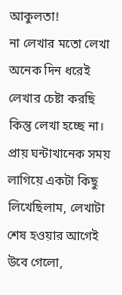আকুলতা!
না লেখার মতো লেখা
অনেক দিন ধরেই লেখার চেষ্টা করছি কিন্তু লেখা হচ্ছে না। প্রায় ঘন্টাখানেক সময় লাগিয়ে একটা কিছু লিখেছিলাম, লেখাটা শেষ হওয়ার আগেই উবে গেলো,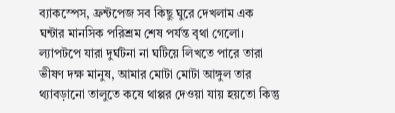ব্যাকস্পেস, ফ্রন্টপেজ সব কিছু ঘুরে দেখলাম এক ঘন্টার মানসিক পরিশ্রম শেষ পর্যন্ত বৃথা গেলো। ল্যাপটপে যারা দুর্ঘটনা না ঘটিয়ে লিখতে পারে তারা ভীষণ দক্ষ মানুষ, আমার মোটা মোটা আঙ্গুল তার থ্যাবড়ানো তালুতে কষে থাপ্পর দেওয়া যায় হয়তো কিন্তু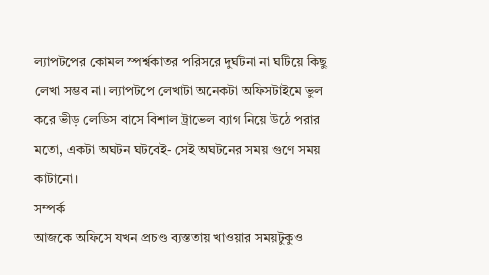ল্যাপটপের কোমল স্পর্শ্বকাতর পরিসরে দুর্ঘটনা না ঘটিয়ে কিছু লেখা সম্ভব না। ল্যাপটপে লেখাটা অনেকটা অফিসটাইমে ভুল করে ভীড় লেডিস বাসে বিশাল ট্রাভেল ব্যাগ নিয়ে উঠে পরার মতো, একটা অঘটন ঘটবেই- সেই অঘটনের সময় গুণে সময় কাটানো।
সম্পর্ক
আজকে অফিসে যখন প্রচণ্ড ব্যস্ততায় খাওয়ার সময়টুকুও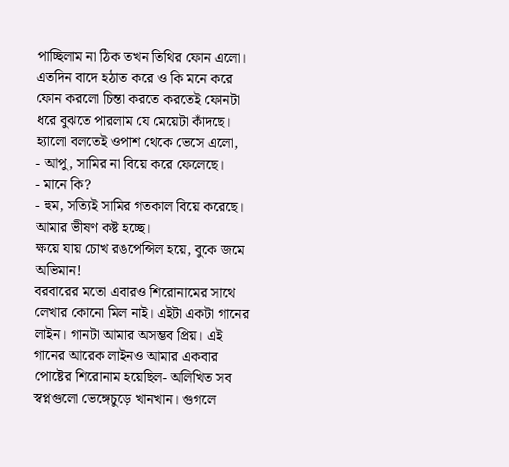পাচ্ছিলাম না ঠিক তখন তিথির ফোন এলো। এতদিন বাদে হঠাত করে ও কি মনে করে ফোন করলো চিন্তা করতে করতেই ফোনটা ধরে বুঝতে পারলাম যে মেয়েটা কাঁদছে। হ্যালো বলতেই ওপাশ থেকে ভেসে এলো,
- আপু, সামির না বিয়ে করে ফেলেছে।
- মানে কি?
- হুম, সত্যিই সামির গতকাল বিয়ে করেছে। আমার ভীষণ কষ্ট হচ্ছে।
ক্ষয়ে যায় চোখ রঙপেন্সিল হয়ে, বুকে জমে অভিমান!
বরবারের মতো এবারও শিরোনামের সাথে লেখার কোনো মিল নাই। এইটা একটা গানের লাইন। গানটা আমার অসম্ভব প্রিয়। এই গানের আরেক লাইনও আমার একবার পোষ্টের শিরোনাম হয়েছিল- অলিখিত সব স্বপ্নগুলো ভেঙ্গেচুড়ে খানখান। গুগলে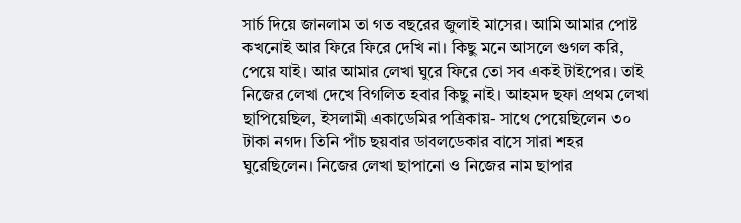সার্চ দিয়ে জানলাম তা গত বছরের জুলাই মাসের। আমি আমার পোষ্ট কখনোই আর ফিরে ফিরে দেখি না। কিছু মনে আসলে গুগল করি, পেয়ে যাই। আর আমার লেখা ঘুরে ফিরে তো সব একই টাইপের। তাই নিজের লেখা দেখে বিগলিত হবার কিছু নাই। আহমদ ছফা প্রথম লেখা ছাপিয়েছিল, ইসলামী একাডেমির পত্রিকায়- সাথে পেয়েছিলেন ৩০ টাকা নগদ। তিনি পাঁচ ছয়বার ডাবলডেকার বাসে সারা শহর ঘুরেছিলেন। নিজের লেখা ছাপানো ও নিজের নাম ছাপার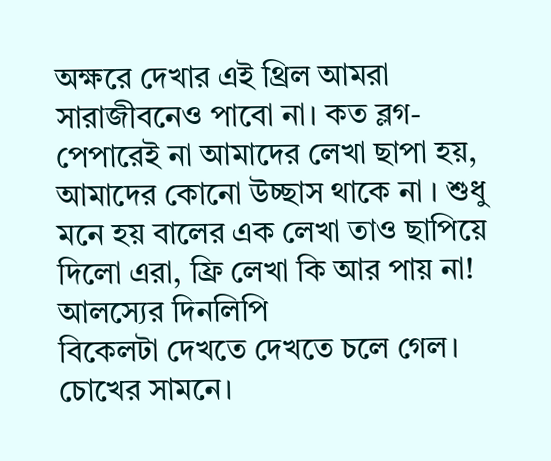অক্ষরে দেখার এই থ্রিল আমরা সারাজীবনেও পাবো না। কত ব্লগ- পেপারেই না আমাদের লেখা ছাপা হয়, আমাদের কোনো উচ্ছাস থাকে না । শুধু মনে হয় বালের এক লেখা তাও ছাপিয়ে দিলো এরা, ফ্রি লেখা কি আর পায় না!
আলস্যের দিনলিপি
বিকেলটা দেখতে দেখতে চলে গেল। চোখের সামনে।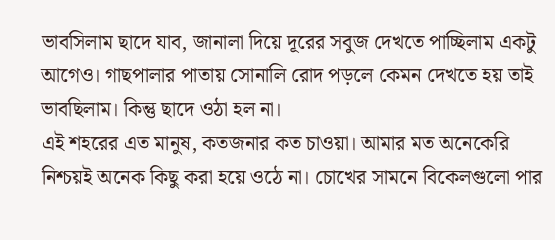ভাবসিলাম ছাদে যাব, জানালা দিয়ে দূরের সবুজ দেখতে পাচ্ছিলাম একটু আগেও। গাছপালার পাতায় সোনালি রোদ পড়লে কেমন দেখতে হয় তাই ভাবছিলাম। কিন্তু ছাদে ওঠা হল না।
এই শহরের এত মানুষ, কতজনার কত চাওয়া। আমার মত অনেকেরি নিশ্চয়ই অনেক কিছু করা হয়ে ওঠে না। চোখের সামনে বিকেলগুলো পার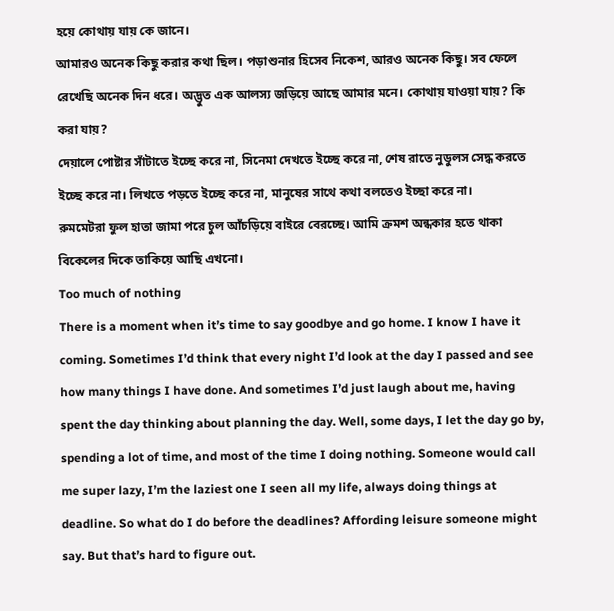হয়ে কোথায় যায় কে জানে।
আমারও অনেক কিছু করার কথা ছিল। পড়াশুনার হিসেব নিকেশ, আরও অনেক কিছু। সব ফেলে রেখেছি অনেক দিন ধরে। অদ্ভুত এক আলস্য জড়িয়ে আছে আমার মনে। কোথায় যাওয়া যায়? কি করা যায়?
দেয়ালে পোষ্টার সাঁটাতে ইচ্ছে করে না, সিনেমা দেখতে ইচ্ছে করে না, শেষ রাতে নুডুলস সেদ্ধ করতে ইচ্ছে করে না। লিখতে পড়তে ইচ্ছে করে না, মানুষের সাথে কথা বলতেও ইচ্ছা করে না।
রুমমেটরা ফুল হাতা জামা পরে চুল আঁচড়িয়ে বাইরে বেরচ্ছে। আমি ক্রমশ অন্ধকার হতে থাকা বিকেলের দিকে তাকিয়ে আছি এখনো।
Too much of nothing
There is a moment when it’s time to say goodbye and go home. I know I have it coming. Sometimes I’d think that every night I’d look at the day I passed and see how many things I have done. And sometimes I’d just laugh about me, having spent the day thinking about planning the day. Well, some days, I let the day go by, spending a lot of time, and most of the time I doing nothing. Someone would call me super lazy, I’m the laziest one I seen all my life, always doing things at deadline. So what do I do before the deadlines? Affording leisure someone might say. But that’s hard to figure out.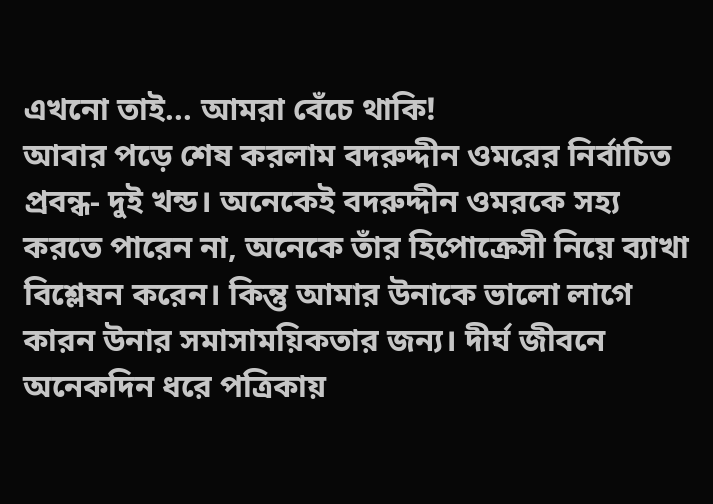এখনো তাই... আমরা বেঁচে থাকি!
আবার পড়ে শেষ করলাম বদরুদ্দীন ওমরের নির্বাচিত প্রবন্ধ- দুই খন্ড। অনেকেই বদরুদ্দীন ওমরকে সহ্য করতে পারেন না, অনেকে তাঁর হিপোক্রেসী নিয়ে ব্যাখা বিশ্লেষন করেন। কিন্তু আমার উনাকে ভালো লাগে কারন উনার সমাসাময়িকতার জন্য। দীর্ঘ জীবনে অনেকদিন ধরে পত্রিকায়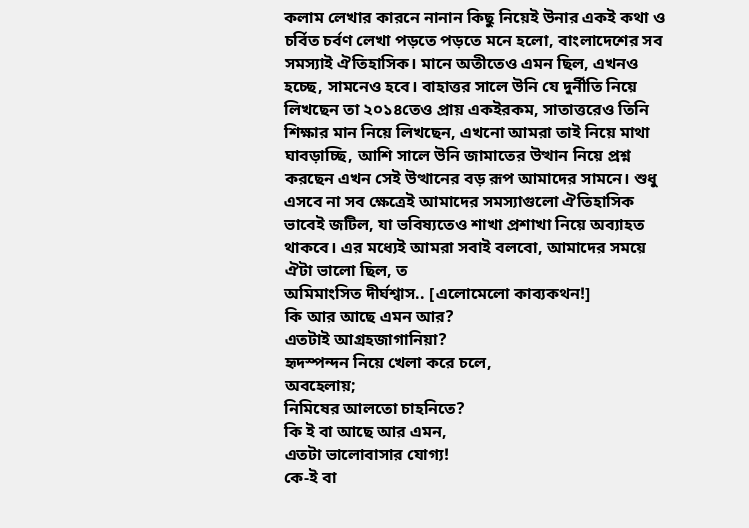কলাম লেখার কারনে নানান কিছু নিয়েই উনার একই কথা ও চর্বিত চর্বণ লেখা পড়তে পড়তে মনে হলো, বাংলাদেশের সব সমস্যাই ঐতিহাসিক। মানে অতীতেও এমন ছিল, এখনও হচ্ছে, সামনেও হবে। বাহাত্তর সালে উনি যে দুর্নীতি নিয়ে লিখছেন তা ২০১৪তেও প্রায় একইরকম, সাতাত্তরেও তিনি শিক্ষার মান নিয়ে লিখছেন, এখনো আমরা তাই নিয়ে মাথা ঘাবড়াচ্ছি, আশি সালে উনি জামাতের উত্থান নিয়ে প্রশ্ন করছেন এখন সেই উত্থানের বড় রূপ আমাদের সামনে। শুধু এসবে না সব ক্ষেত্রেই আমাদের সমস্যাগুলো ঐতিহাসিক ভাবেই জটিল, যা ভবিষ্যতেও শাখা প্রশাখা নিয়ে অব্যাহত থাকবে। এর মধ্যেই আমরা সবাই বলবো, আমাদের সময়ে ঐটা ভালো ছিল, ত
অমিমাংসিত দীর্ঘশ্বাস.. [এলোমেলো কাব্যকথন!]
কি আর আছে এমন আর?
এতটাই আগ্রহজাগানিয়া?
হৃদস্পন্দন নিয়ে খেলা করে চলে,
অবহেলায়;
নিমিষের আলতো চাহনিতে?
কি ই বা আছে আর এমন,
এতটা ভালোবাসার যোগ্য!
কে-ই বা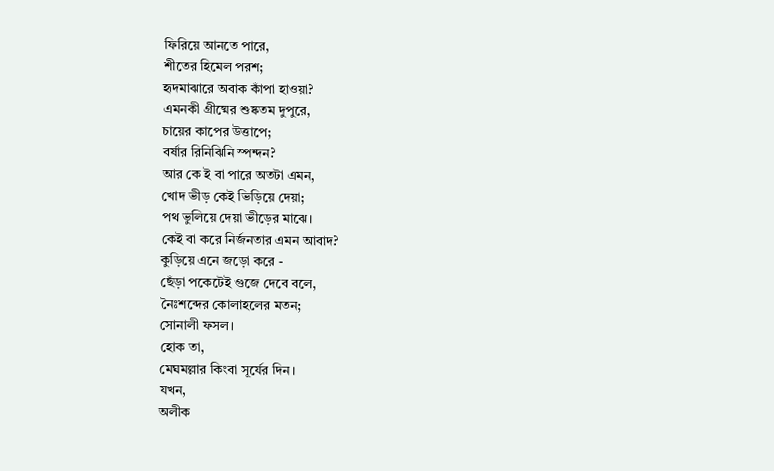ফিরিয়ে আনতে পারে,
শীতের হিমেল পরশ;
হৃদমাঝারে অবাক কাঁপা হাওয়া?
এমনকী গ্রীষ্মের শুষ্কতম দুপুরে,
চায়ের কাপের উত্তাপে;
বর্ষার রিনিঝিনি স্পন্দন?
আর কে ই বা পারে অতটা এমন,
খোদ ভীড় কেই ভিড়িয়ে দেয়া;
পথ ভুলিয়ে দেয়া ভীড়ের মাঝে।
কেই বা করে নির্জনতার এমন আবাদ?
কুড়িয়ে এনে জড়ো করে -
ছেঁড়া পকেটেই গুজে দেবে বলে,
নৈঃশব্দের কোলাহলের মতন;
সোনালী ফসল।
হোক তা,
মেঘমল্লার কিংবা সূর্যের দিন।
যখন,
অলীক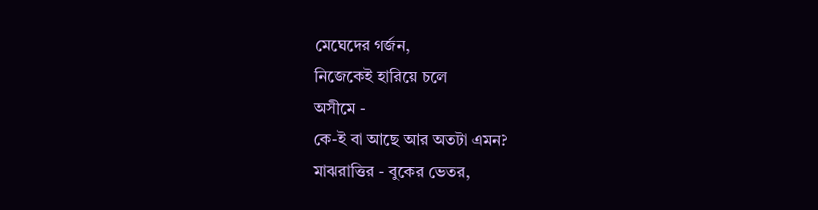মেঘেদের গর্জন,
নিজেকেই হারিয়ে চলে
অসীমে -
কে-ই বা আছে আর অতটা এমন?
মাঝরাত্তির - বুকের ভেতর,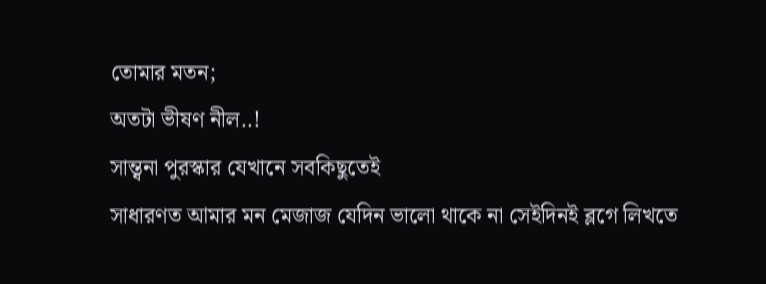তোমার মতন;
অতটা ভীষণ নীল..!
সান্ত্বনা পুরস্কার যেখানে সবকিছুতেই
সাধারণত আমার মন মেজাজ যেদিন ভালো থাকে না সেইদিনই ব্লগে লিখতে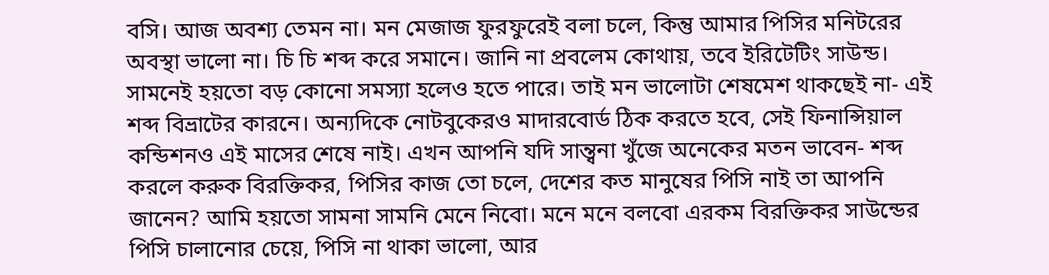বসি। আজ অবশ্য তেমন না। মন মেজাজ ফুরফুরেই বলা চলে, কিন্তু আমার পিসির মনিটরের অবস্থা ভালো না। চি চি শব্দ করে সমানে। জানি না প্রবলেম কোথায়, তবে ইরিটেটিং সাউন্ড। সামনেই হয়তো বড় কোনো সমস্যা হলেও হতে পারে। তাই মন ভালোটা শেষমেশ থাকছেই না- এই শব্দ বিভ্রাটের কারনে। অন্যদিকে নোটবুকেরও মাদারবোর্ড ঠিক করতে হবে, সেই ফিনান্সিয়াল কন্ডিশনও এই মাসের শেষে নাই। এখন আপনি যদি সান্ত্বনা খুঁজে অনেকের মতন ভাবেন- শব্দ করলে করুক বিরক্তিকর, পিসির কাজ তো চলে, দেশের কত মানুষের পিসি নাই তা আপনি জানেন? আমি হয়তো সামনা সামনি মেনে নিবো। মনে মনে বলবো এরকম বিরক্তিকর সাউন্ডের পিসি চালানোর চেয়ে, পিসি না থাকা ভালো, আর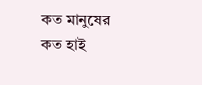কত মানুষের কত হাই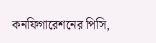কনফিগারেশনের পিসি,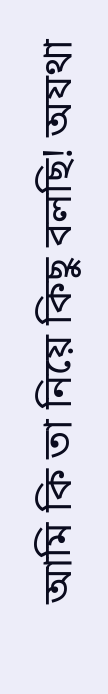আমি কি তা নিয়ে কিছু বলছি! অযথা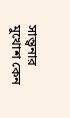সান্ত্বনার মুখোশ কেন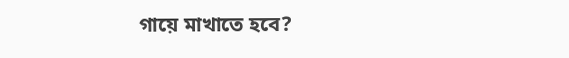গায়ে মাখাতে হবে?